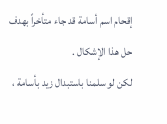إقحام اسم أسامة قد جاء متأخراً بهدف حل هذا الإشكال .
لكن لو سلمنا باستبدال زيد بأسامة ،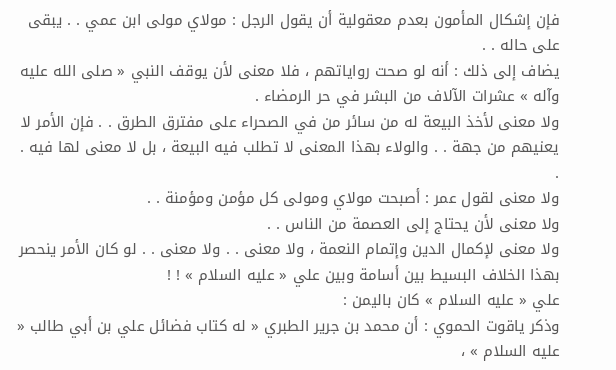فإن إشكال المأمون بعدم معقولية أن يقول الرجل : مولاي مولى ابن عمي . . يبقى على حاله . .
يضاف إلى ذلك : أنه لو صحت رواياتهم ، فلا معنى لأن يوقف النبي « صلى الله عليه وآله » عشرات الآلاف من البشر في حر الرمضاء .
ولا معنى لأخذ البيعة له من سائر من في الصحراء على مفترق الطرق . . فإن الأمر لا يعنيهم من جهة . . والولاء بهذا المعنى لا تطلب فيه البيعة ، بل لا معنى لها فيه . .
ولا معنى لقول عمر : أصبحت مولاي ومولى كل مؤمن ومؤمنة . .
ولا معنى لأن يحتاج إلى العصمة من الناس . .
ولا معنى لإكمال الدين وإتمام النعمة ، ولا معنى . . ولا معنى . . لو كان الأمر ينحصر بهذا الخلاف البسيط بين أسامة وبين علي « عليه السلام » ! !
علي « عليه السلام » كان باليمن :
وذكر ياقوت الحموي : أن محمد بن جرير الطبري « له كتاب فضائل علي بن أبي طالب « عليه السلام » ،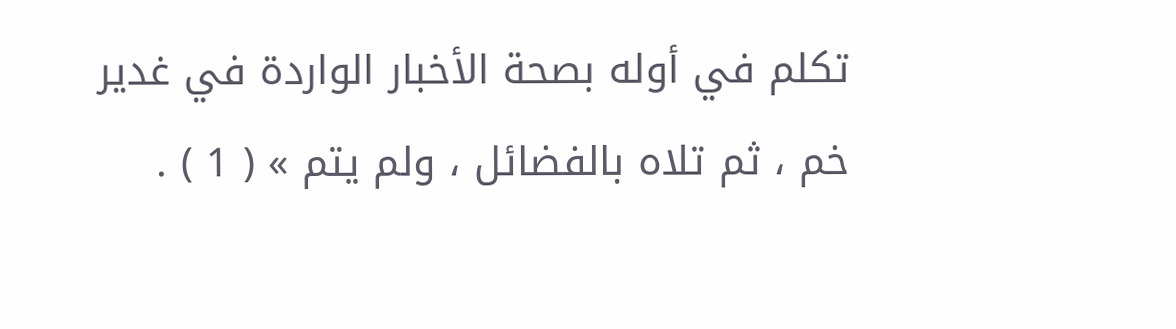تكلم في أوله بصحة الأخبار الواردة في غدير خم ، ثم تلاه بالفضائل ، ولم يتم » ( 1 ) .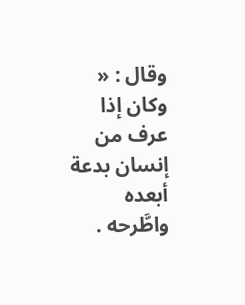وقال : « وكان إذا عرف من إنسان بدعة أبعده واطَّرحه .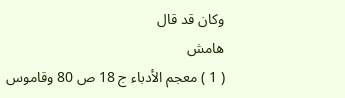وكان قد قال
هامش
( 1 ) معجم الأدباء ج 18 ص 80 وقاموس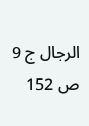الرجال ج 9 ص 152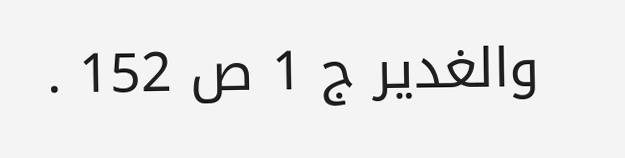والغدير ج 1 ص 152 .